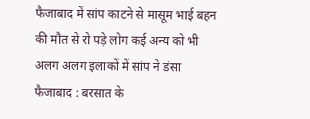फैजाबाद में सांप काटने से मासूम भाई बहन की मौत से रो पड़े लोग कई अन्य को भी अलग अलग इलाकों में सांप ने डंसा
फैजाबाद : बरसात के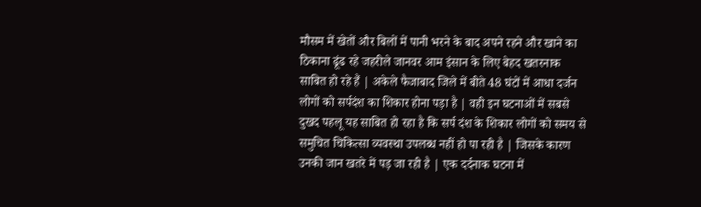मौसम में खेतों और बिलों में पानी भरने के बाद अपने रहने और खाने का ठिकाना ढूंढ रहे जहरीले जानवर आम इंसान के लिए बेहद खतरनाक साबित हो रहे हैं | अकेले फैजाबाद जिले में बीते 48 घंटों में आधा दर्जन लोगों को सर्पदंश का शिकार होना पड़ा है | वही इन घटनाओं में सबसे दुखद पहलू यह साबित हो रहा है कि सर्प दंश के शिकार लोगों को समय से समुचित चिकित्सा व्यवस्था उपलब्ध नहीं हो पा रही है | जिसके कारण उनकी जान खतरे में पड़ जा रही है | एक दर्दनाक घटना में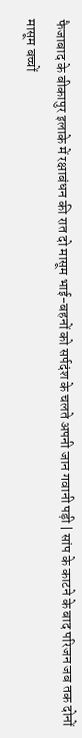फैजाबाद के बीकापुर इलाके में रक्षाबंधन की रात दो मासूम भाई-बहनों को सर्पदंश के चलते अपनी जान गवानी पड़ी | सांप के काटने के बाद परिजन जब तक दोनों मासूम बच्चों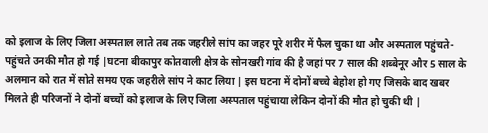को इलाज के लिए जिला अस्पताल लाते तब तक जहरीले सांप का जहर पूरे शरीर में फैल चुका था और अस्पताल पहुंचते-पहुंचते उनकी मौत हो गई |घटना बीकापुर कोतवाली क्षेत्र के सोनखरी गांव की है जहां पर 7 साल की शब्बेनूर और 5 साल के अलमान को रात में सोते समय एक जहरीले सांप ने काट लिया | इस घटना में दोनों बच्चे बेहोश हो गए जिसके बाद खबर मिलते ही परिजनों ने दोनों बच्चों को इलाज के लिए जिला अस्पताल पहुंचाया लेकिन दोनों की मौत हो चुकी थी |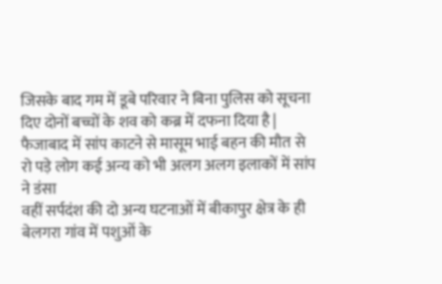जिसके बाद गम में डूबे परिवार ने बिना पुलिस को सूचना दिए दोनों बच्चों के शव को कब्र में दफना दिया है |
फैजाबाद में सांप काटने से मासूम भाई बहन की मौत से रो पड़े लोग कई अन्य को भी अलग अलग इलाकों में सांप ने डंसा
वहीं सर्पदंश की दो अन्य घटनाओं में बीकापुर क्षेत्र के ही बेलगरा गांव में पशुओं के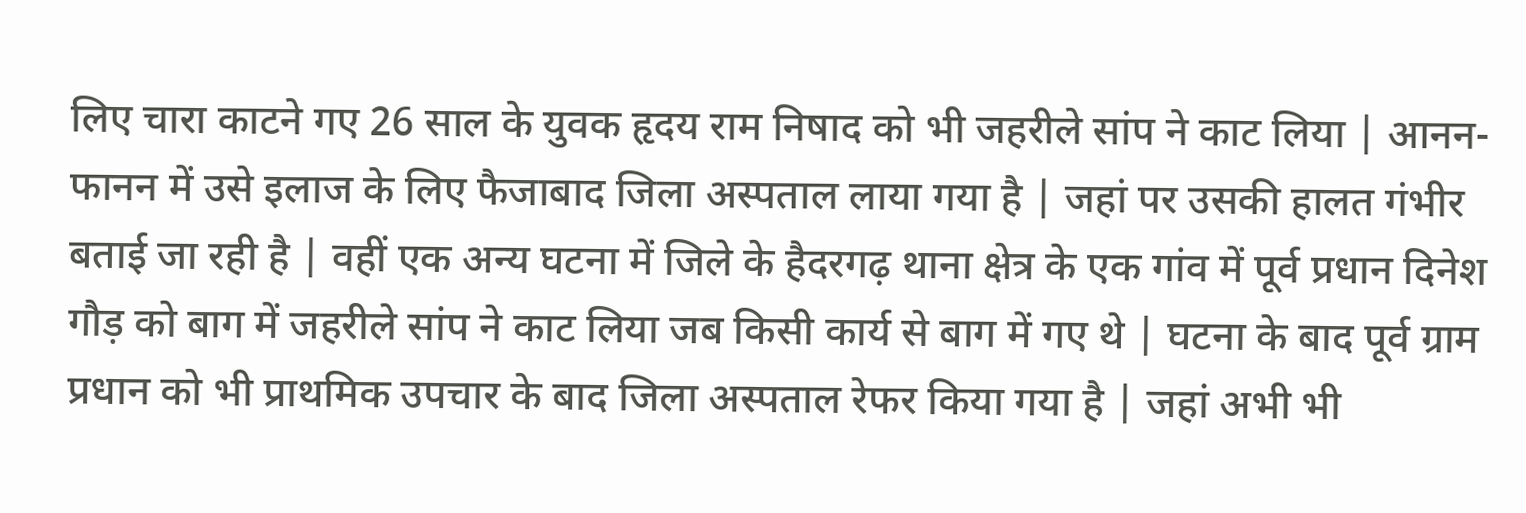लिए चारा काटने गए 26 साल के युवक हृदय राम निषाद को भी जहरीले सांप ने काट लिया | आनन-फानन में उसे इलाज के लिए फैजाबाद जिला अस्पताल लाया गया है | जहां पर उसकी हालत गंभीर बताई जा रही है | वहीं एक अन्य घटना में जिले के हैदरगढ़ थाना क्षेत्र के एक गांव में पूर्व प्रधान दिनेश गौड़ को बाग में जहरीले सांप ने काट लिया जब किसी कार्य से बाग में गए थे | घटना के बाद पूर्व ग्राम प्रधान को भी प्राथमिक उपचार के बाद जिला अस्पताल रेफर किया गया है | जहां अभी भी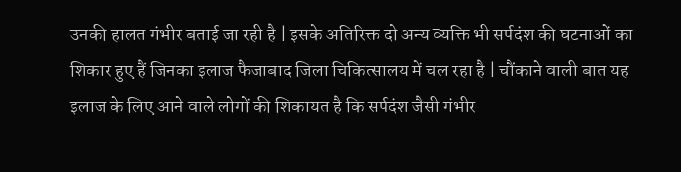उनकी हालत गंभीर बताई जा रही है | इसके अतिरिक्त दो अन्य व्यक्ति भी सर्पदंश की घटनाओं का शिकार हुए हैं जिनका इलाज फैजाबाद जिला चिकित्सालय में चल रहा है | चौंकाने वाली बात यह इलाज के लिए आने वाले लोगों की शिकायत है कि सर्पदंश जैसी गंभीर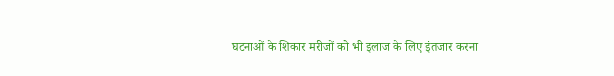घटनाओं के शिकार मरीजों को भी इलाज के लिए इंतजार करना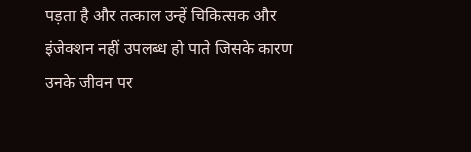पड़ता है और तत्काल उन्हें चिकित्सक और इंजेक्शन नहीं उपलब्ध हो पाते जिसके कारण उनके जीवन पर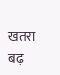खतरा बढ़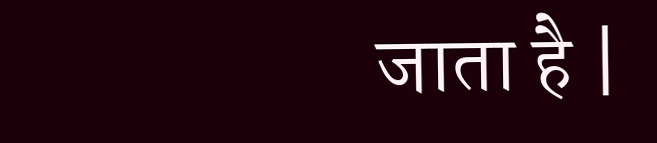जाता है |